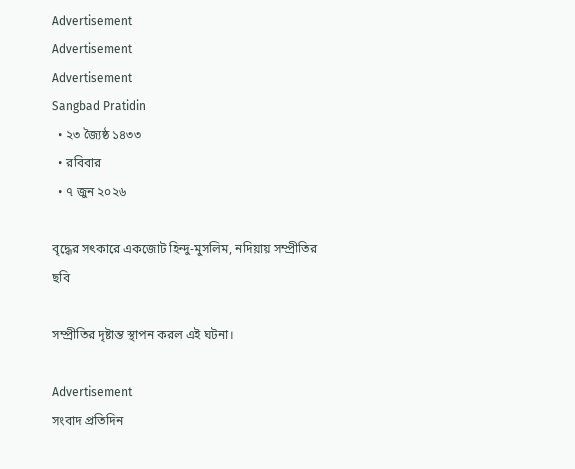Advertisement
Advertisement
Advertisement
Sangbad Pratidin
  • ২৩ জ্যৈষ্ঠ ১৪৩৩
  • রবিবার
  • ৭ জুন ২০২৬

বৃদ্ধের সৎকারে একজোট হিন্দু-মুসলিম, নদিয়ায় সম্প্রীতির ছবি

সম্প্রীতির দৃষ্টান্ত স্থাপন করল এই ঘটনা।

Advertisement
সংবাদ প্রতিদিন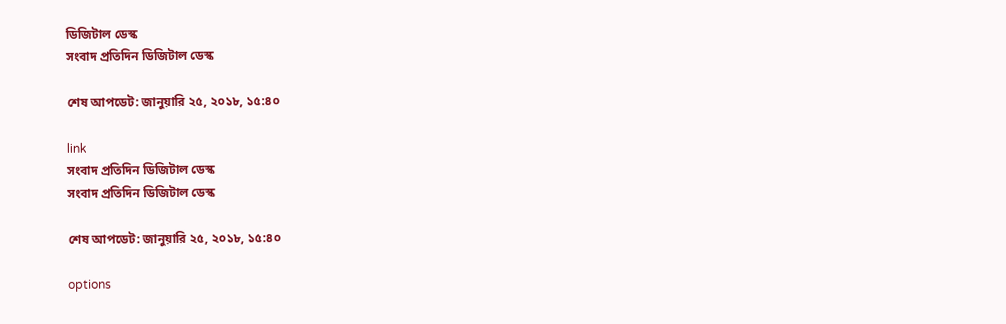ডিজিটাল ডেস্ক
সংবাদ প্রতিদিন ডিজিটাল ডেস্ক

শেষ আপডেট: জানুয়ারি ২৫, ২০১৮, ১৫:৪০

link
সংবাদ প্রতিদিন ডিজিটাল ডেস্ক
সংবাদ প্রতিদিন ডিজিটাল ডেস্ক

শেষ আপডেট: জানুয়ারি ২৫, ২০১৮, ১৫:৪০

options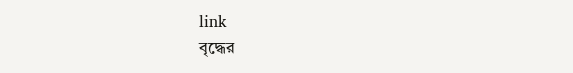link
বৃদ্ধের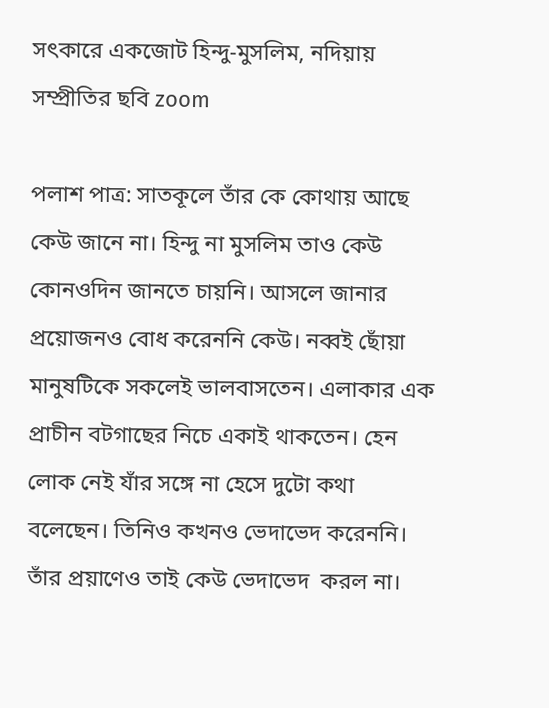সৎকারে একজোট হিন্দু-মুসলিম, নদিয়ায় সম্প্রীতির ছবি zoom

পলাশ পাত্র: সাতকূলে তাঁর কে কোথায় আছে কেউ জানে না। হিন্দু না মুসলিম তাও কেউ কোনওদিন জানতে চায়নি। আসলে জানার প্রয়োজনও বোধ করেননি কেউ। নব্বই ছোঁয়া মানুষটিকে সকলেই ভালবাসতেন। এলাকার এক প্রাচীন বটগাছের নিচে একাই থাকতেন। হেন লোক নেই যাঁর সঙ্গে না হেসে দুটো কথা বলেছেন। তিনিও কখনও ভেদাভেদ করেননি। তাঁর প্রয়াণেও তাই কেউ ভেদাভেদ  করল না।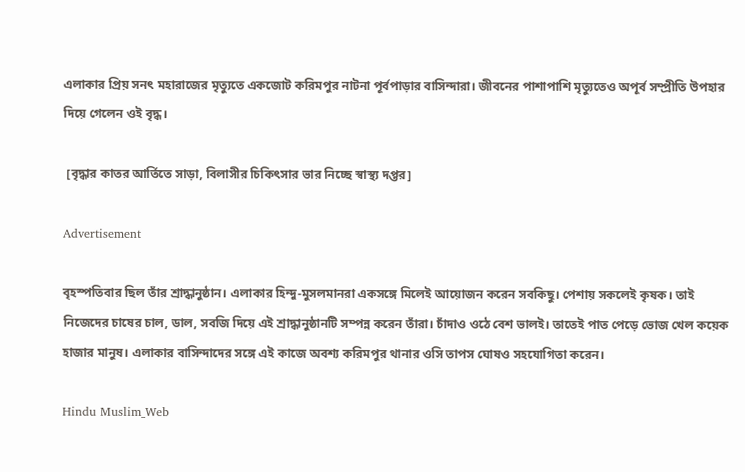এলাকার প্রিয় সনৎ মহারাজের মৃত্যুতে একজোট করিমপুর নাটনা পূর্বপাড়ার বাসিন্দারা। জীবনের পাশাপাশি মৃত্যুতেও অপূর্ব সম্প্রীতি উপহার দিয়ে গেলেন ওই বৃদ্ধ।

 [বৃদ্ধার কাতর আর্তিতে সাড়া, বিলাসীর চিকিৎসার ভার নিচ্ছে স্বাস্থ্য দপ্তর]

Advertisement

বৃহস্পতিবার ছিল তাঁর শ্রাদ্ধানুষ্ঠান। এলাকার হিন্দু-মুসলমানরা একসঙ্গে মিলেই আয়োজন করেন সবকিছু। পেশায় সকলেই কৃষক। তাই নিজেদের চাষের চাল, ডাল, সবজি দিয়ে এই শ্রাদ্ধানুষ্ঠানটি সম্পন্ন করেন তাঁরা। চাঁদাও ওঠে বেশ ভালই। তাতেই পাত পেড়ে ভোজ খেল কয়েক হাজার মানুষ। এলাকার বাসিন্দাদের সঙ্গে এই কাজে অবশ্য করিমপুর থানার ওসি তাপস ঘোষও সহযোগিতা করেন।

Hindu Muslim_Web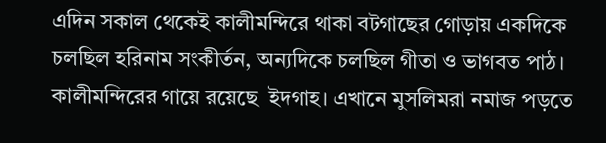এদিন সকাল থেকেই কালীমন্দিরে থাকা বটগাছের গোড়ায় একদিকে চলছিল হরিনাম সংকীর্তন, অন্যদিকে চলছিল গীতা ও ভাগবত পাঠ। কালীমন্দিরের গায়ে রয়েছে  ইদগাহ। এখানে মুসলিমরা নমাজ পড়তে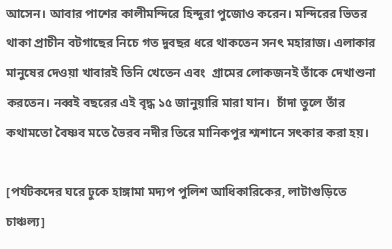আসেন। আবার পাশের কালীমন্দিরে হিন্দুরা পুজোও করেন। মন্দিরের ভিতর থাকা প্রাচীন বটগাছের নিচে গত দুবছর ধরে থাকতেন সনৎ মহারাজ। এলাকার মানুষের দেওয়া খাবারই তিনি খেতেন এবং  গ্রামের লোকজনই তাঁকে দেখাশুনা করতেন। নব্বই বছরের এই বৃদ্ধ ১৫ জানুয়ারি মারা যান।  চাঁদা তুলে তাঁর কথামতো বৈষ্ণব মতে ভৈরব নদীর তিরে মানিকপুর শ্মশানে সৎকার করা হয়।

[পর্যটকদের ঘরে ঢুকে হাঙ্গামা মদ্যপ পুলিশ আধিকারিকের, লাটাগুড়িতে চাঞ্চল্য]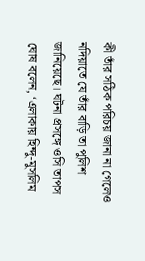কী তাঁর সঠিক পরিচয় জানা না গেলেও নদিয়াতে যে তাঁর বাড়ি তা পুলিশ জানিয়েছে। ঘটনা প্রসঙ্গে ওসি তাপস ঘোষ বলেন, ‘এলাকায় হিন্দু-মুসলিম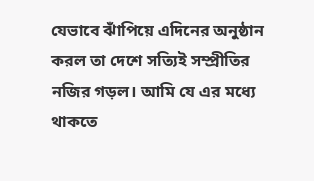যেভাবে ঝাঁপিয়ে এদিনের অনুষ্ঠান করল তা দেশে সত্যিই সম্প্রীতির নজির গড়ল। আমি যে এর মধ্যে থাকতে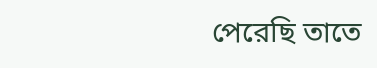পেরেছি তাতে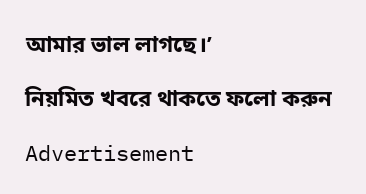আমার ভাল লাগছে।’

নিয়মিত খবরে থাকতে ফলো করুন

Advertisement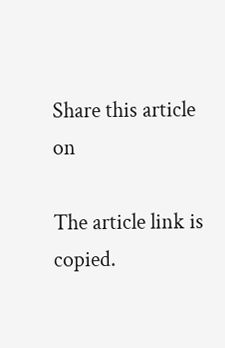Share this article on

The article link is copied.